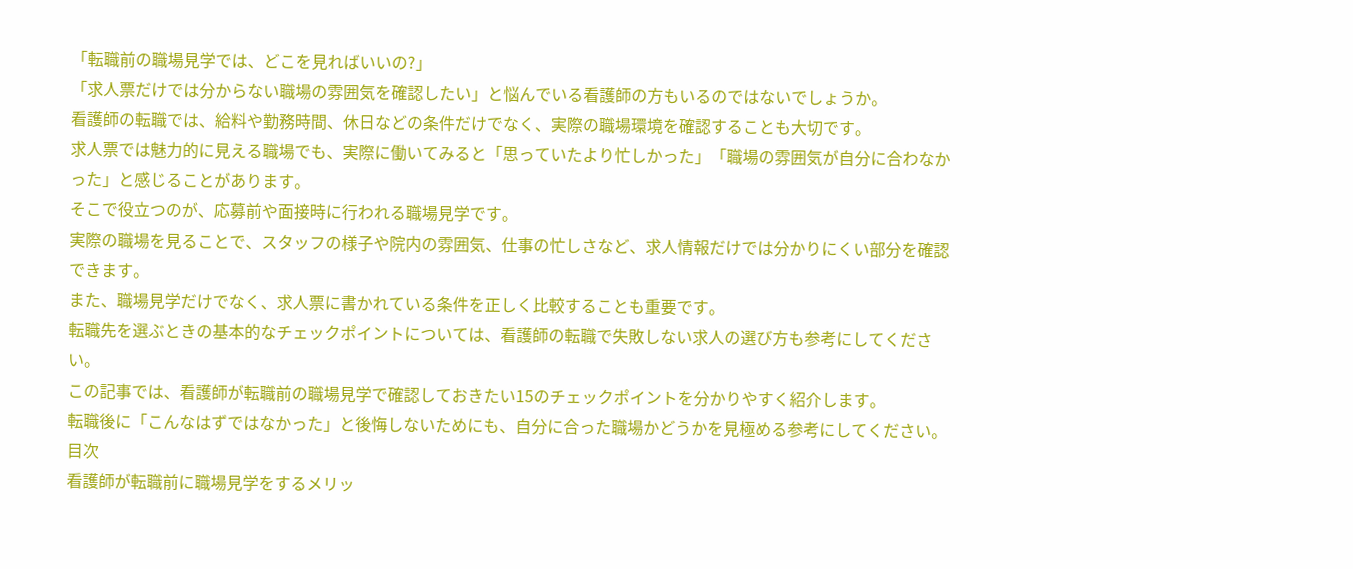「転職前の職場見学では、どこを見ればいいの?」
「求人票だけでは分からない職場の雰囲気を確認したい」と悩んでいる看護師の方もいるのではないでしょうか。
看護師の転職では、給料や勤務時間、休日などの条件だけでなく、実際の職場環境を確認することも大切です。
求人票では魅力的に見える職場でも、実際に働いてみると「思っていたより忙しかった」「職場の雰囲気が自分に合わなかった」と感じることがあります。
そこで役立つのが、応募前や面接時に行われる職場見学です。
実際の職場を見ることで、スタッフの様子や院内の雰囲気、仕事の忙しさなど、求人情報だけでは分かりにくい部分を確認できます。
また、職場見学だけでなく、求人票に書かれている条件を正しく比較することも重要です。
転職先を選ぶときの基本的なチェックポイントについては、看護師の転職で失敗しない求人の選び方も参考にしてください。
この記事では、看護師が転職前の職場見学で確認しておきたい15のチェックポイントを分かりやすく紹介します。
転職後に「こんなはずではなかった」と後悔しないためにも、自分に合った職場かどうかを見極める参考にしてください。
目次
看護師が転職前に職場見学をするメリッ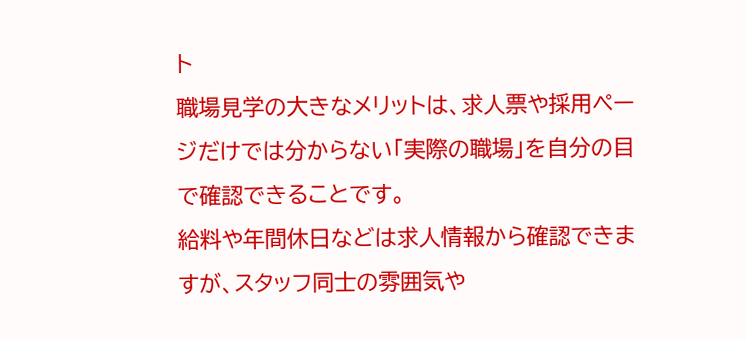ト
職場見学の大きなメリットは、求人票や採用ページだけでは分からない「実際の職場」を自分の目で確認できることです。
給料や年間休日などは求人情報から確認できますが、スタッフ同士の雰囲気や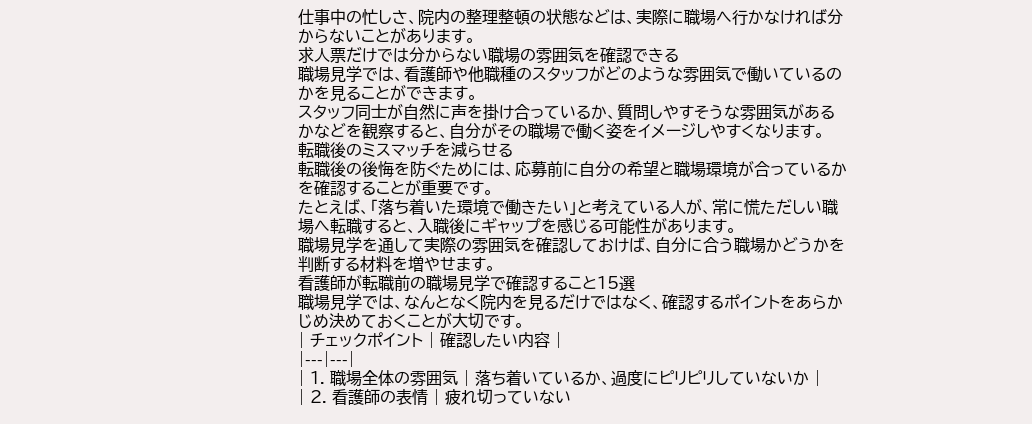仕事中の忙しさ、院内の整理整頓の状態などは、実際に職場へ行かなければ分からないことがあります。
求人票だけでは分からない職場の雰囲気を確認できる
職場見学では、看護師や他職種のスタッフがどのような雰囲気で働いているのかを見ることができます。
スタッフ同士が自然に声を掛け合っているか、質問しやすそうな雰囲気があるかなどを観察すると、自分がその職場で働く姿をイメージしやすくなります。
転職後のミスマッチを減らせる
転職後の後悔を防ぐためには、応募前に自分の希望と職場環境が合っているかを確認することが重要です。
たとえば、「落ち着いた環境で働きたい」と考えている人が、常に慌ただしい職場へ転職すると、入職後にギャップを感じる可能性があります。
職場見学を通して実際の雰囲気を確認しておけば、自分に合う職場かどうかを判断する材料を増やせます。
看護師が転職前の職場見学で確認すること15選
職場見学では、なんとなく院内を見るだけではなく、確認するポイントをあらかじめ決めておくことが大切です。
| チェックポイント | 確認したい内容 |
|---|---|
| 1. 職場全体の雰囲気 | 落ち着いているか、過度にピリピリしていないか |
| 2. 看護師の表情 | 疲れ切っていない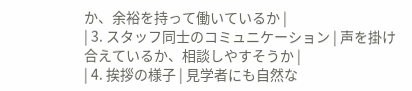か、余裕を持って働いているか |
| 3. スタッフ同士のコミュニケーション | 声を掛け合えているか、相談しやすそうか |
| 4. 挨拶の様子 | 見学者にも自然な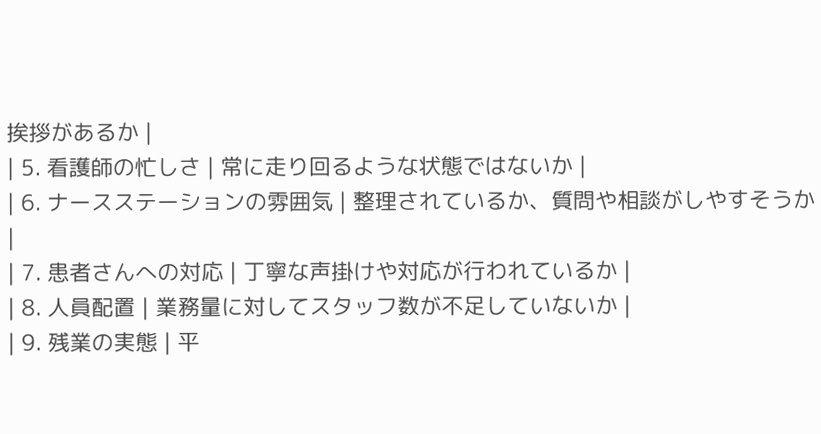挨拶があるか |
| 5. 看護師の忙しさ | 常に走り回るような状態ではないか |
| 6. ナースステーションの雰囲気 | 整理されているか、質問や相談がしやすそうか |
| 7. 患者さんへの対応 | 丁寧な声掛けや対応が行われているか |
| 8. 人員配置 | 業務量に対してスタッフ数が不足していないか |
| 9. 残業の実態 | 平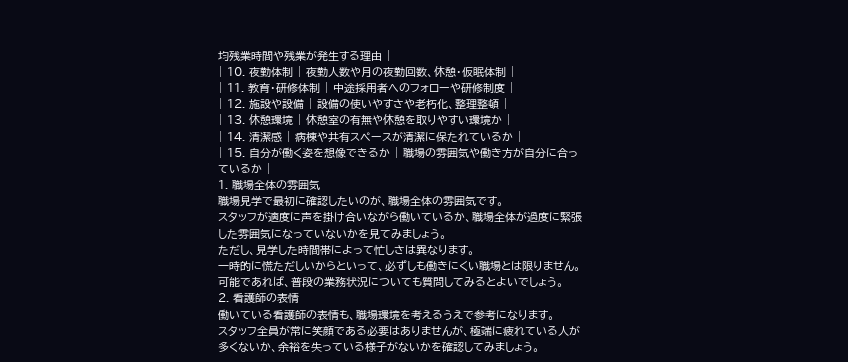均残業時間や残業が発生する理由 |
| 10. 夜勤体制 | 夜勤人数や月の夜勤回数、休憩・仮眠体制 |
| 11. 教育・研修体制 | 中途採用者へのフォローや研修制度 |
| 12. 施設や設備 | 設備の使いやすさや老朽化、整理整頓 |
| 13. 休憩環境 | 休憩室の有無や休憩を取りやすい環境か |
| 14. 清潔感 | 病棟や共有スペースが清潔に保たれているか |
| 15. 自分が働く姿を想像できるか | 職場の雰囲気や働き方が自分に合っているか |
1. 職場全体の雰囲気
職場見学で最初に確認したいのが、職場全体の雰囲気です。
スタッフが適度に声を掛け合いながら働いているか、職場全体が過度に緊張した雰囲気になっていないかを見てみましょう。
ただし、見学した時間帯によって忙しさは異なります。
一時的に慌ただしいからといって、必ずしも働きにくい職場とは限りません。
可能であれば、普段の業務状況についても質問してみるとよいでしょう。
2. 看護師の表情
働いている看護師の表情も、職場環境を考えるうえで参考になります。
スタッフ全員が常に笑顔である必要はありませんが、極端に疲れている人が多くないか、余裕を失っている様子がないかを確認してみましょう。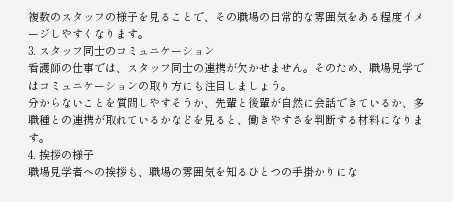複数のスタッフの様子を見ることで、その職場の日常的な雰囲気をある程度イメージしやすくなります。
3. スタッフ同士のコミュニケーション
看護師の仕事では、スタッフ同士の連携が欠かせません。そのため、職場見学ではコミュニケーションの取り方にも注目しましょう。
分からないことを質問しやすそうか、先輩と後輩が自然に会話できているか、多職種との連携が取れているかなどを見ると、働きやすさを判断する材料になります。
4. 挨拶の様子
職場見学者への挨拶も、職場の雰囲気を知るひとつの手掛かりにな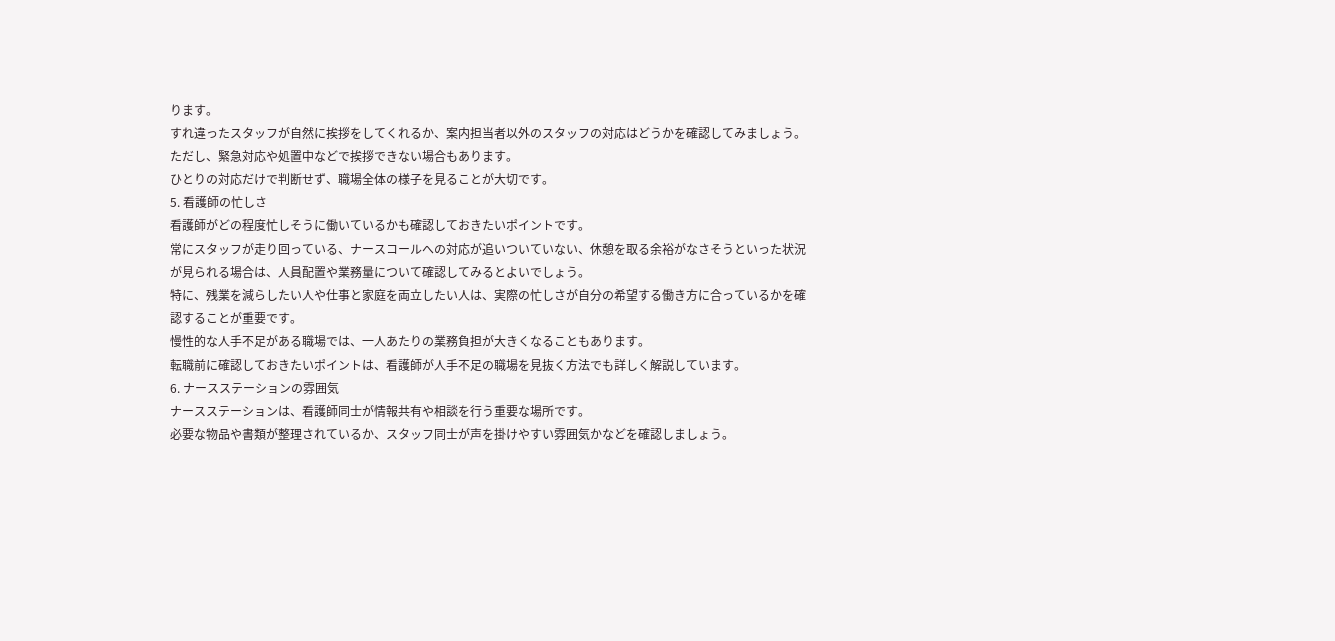ります。
すれ違ったスタッフが自然に挨拶をしてくれるか、案内担当者以外のスタッフの対応はどうかを確認してみましょう。
ただし、緊急対応や処置中などで挨拶できない場合もあります。
ひとりの対応だけで判断せず、職場全体の様子を見ることが大切です。
5. 看護師の忙しさ
看護師がどの程度忙しそうに働いているかも確認しておきたいポイントです。
常にスタッフが走り回っている、ナースコールへの対応が追いついていない、休憩を取る余裕がなさそうといった状況が見られる場合は、人員配置や業務量について確認してみるとよいでしょう。
特に、残業を減らしたい人や仕事と家庭を両立したい人は、実際の忙しさが自分の希望する働き方に合っているかを確認することが重要です。
慢性的な人手不足がある職場では、一人あたりの業務負担が大きくなることもあります。
転職前に確認しておきたいポイントは、看護師が人手不足の職場を見抜く方法でも詳しく解説しています。
6. ナースステーションの雰囲気
ナースステーションは、看護師同士が情報共有や相談を行う重要な場所です。
必要な物品や書類が整理されているか、スタッフ同士が声を掛けやすい雰囲気かなどを確認しましょう。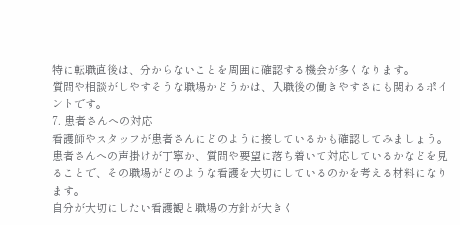特に転職直後は、分からないことを周囲に確認する機会が多くなります。
質問や相談がしやすそうな職場かどうかは、入職後の働きやすさにも関わるポイントです。
7. 患者さんへの対応
看護師やスタッフが患者さんにどのように接しているかも確認してみましょう。
患者さんへの声掛けが丁寧か、質問や要望に落ち着いて対応しているかなどを見ることで、その職場がどのような看護を大切にしているのかを考える材料になります。
自分が大切にしたい看護観と職場の方針が大きく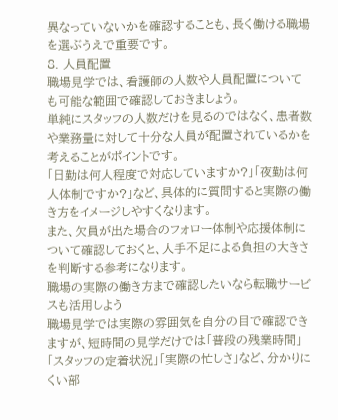異なっていないかを確認することも、長く働ける職場を選ぶうえで重要です。
8. 人員配置
職場見学では、看護師の人数や人員配置についても可能な範囲で確認しておきましょう。
単純にスタッフの人数だけを見るのではなく、患者数や業務量に対して十分な人員が配置されているかを考えることがポイントです。
「日勤は何人程度で対応していますか?」「夜勤は何人体制ですか?」など、具体的に質問すると実際の働き方をイメージしやすくなります。
また、欠員が出た場合のフォロー体制や応援体制について確認しておくと、人手不足による負担の大きさを判断する参考になります。
職場の実際の働き方まで確認したいなら転職サービスも活用しよう
職場見学では実際の雰囲気を自分の目で確認できますが、短時間の見学だけでは「普段の残業時間」「スタッフの定着状況」「実際の忙しさ」など、分かりにくい部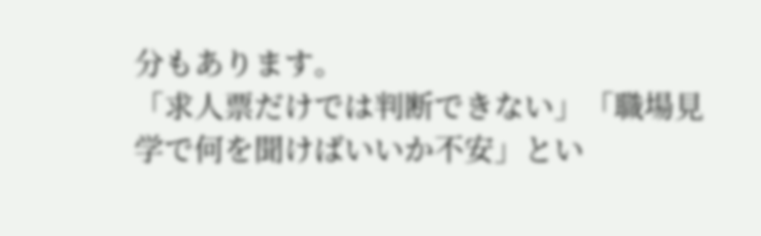分もあります。
「求人票だけでは判断できない」「職場見学で何を聞けばいいか不安」とい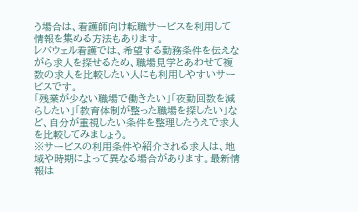う場合は、看護師向け転職サービスを利用して情報を集める方法もあります。
レバウェル看護では、希望する勤務条件を伝えながら求人を探せるため、職場見学とあわせて複数の求人を比較したい人にも利用しやすいサービスです。
「残業が少ない職場で働きたい」「夜勤回数を減らしたい」「教育体制が整った職場を探したい」など、自分が重視したい条件を整理したうえで求人を比較してみましょう。
※サービスの利用条件や紹介される求人は、地域や時期によって異なる場合があります。最新情報は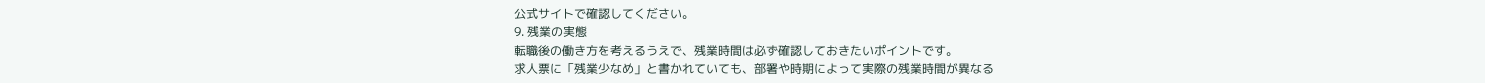公式サイトで確認してください。
9. 残業の実態
転職後の働き方を考えるうえで、残業時間は必ず確認しておきたいポイントです。
求人票に「残業少なめ」と書かれていても、部署や時期によって実際の残業時間が異なる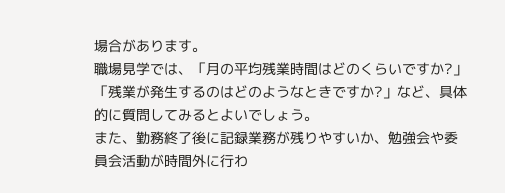場合があります。
職場見学では、「月の平均残業時間はどのくらいですか?」「残業が発生するのはどのようなときですか?」など、具体的に質問してみるとよいでしょう。
また、勤務終了後に記録業務が残りやすいか、勉強会や委員会活動が時間外に行わ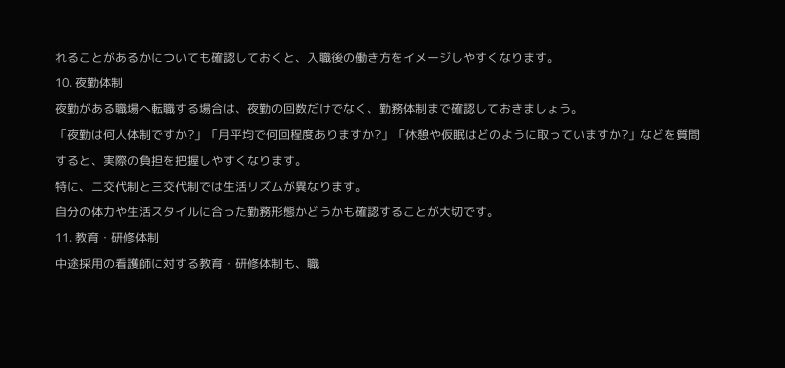れることがあるかについても確認しておくと、入職後の働き方をイメージしやすくなります。
10. 夜勤体制
夜勤がある職場へ転職する場合は、夜勤の回数だけでなく、勤務体制まで確認しておきましょう。
「夜勤は何人体制ですか?」「月平均で何回程度ありますか?」「休憩や仮眠はどのように取っていますか?」などを質問すると、実際の負担を把握しやすくなります。
特に、二交代制と三交代制では生活リズムが異なります。
自分の体力や生活スタイルに合った勤務形態かどうかも確認することが大切です。
11. 教育・研修体制
中途採用の看護師に対する教育・研修体制も、職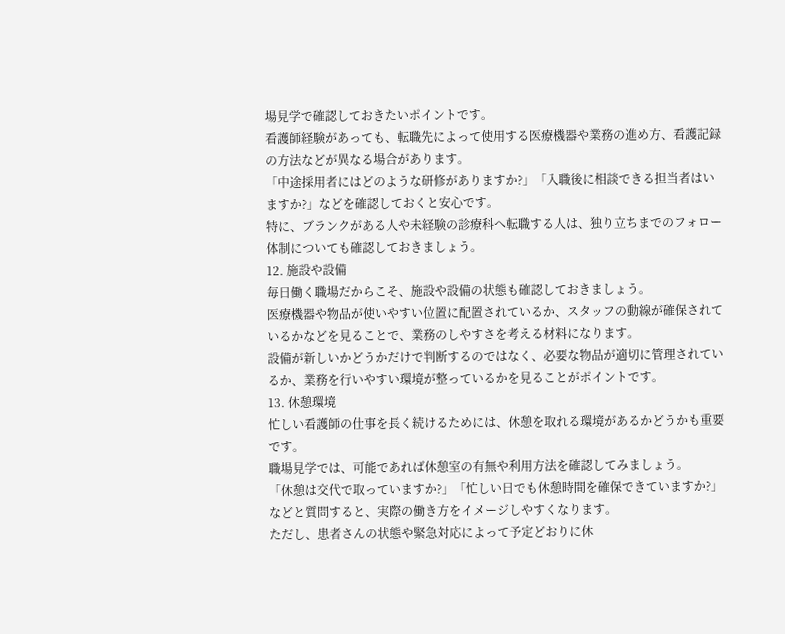場見学で確認しておきたいポイントです。
看護師経験があっても、転職先によって使用する医療機器や業務の進め方、看護記録の方法などが異なる場合があります。
「中途採用者にはどのような研修がありますか?」「入職後に相談できる担当者はいますか?」などを確認しておくと安心です。
特に、ブランクがある人や未経験の診療科へ転職する人は、独り立ちまでのフォロー体制についても確認しておきましょう。
12. 施設や設備
毎日働く職場だからこそ、施設や設備の状態も確認しておきましょう。
医療機器や物品が使いやすい位置に配置されているか、スタッフの動線が確保されているかなどを見ることで、業務のしやすさを考える材料になります。
設備が新しいかどうかだけで判断するのではなく、必要な物品が適切に管理されているか、業務を行いやすい環境が整っているかを見ることがポイントです。
13. 休憩環境
忙しい看護師の仕事を長く続けるためには、休憩を取れる環境があるかどうかも重要です。
職場見学では、可能であれば休憩室の有無や利用方法を確認してみましょう。
「休憩は交代で取っていますか?」「忙しい日でも休憩時間を確保できていますか?」などと質問すると、実際の働き方をイメージしやすくなります。
ただし、患者さんの状態や緊急対応によって予定どおりに休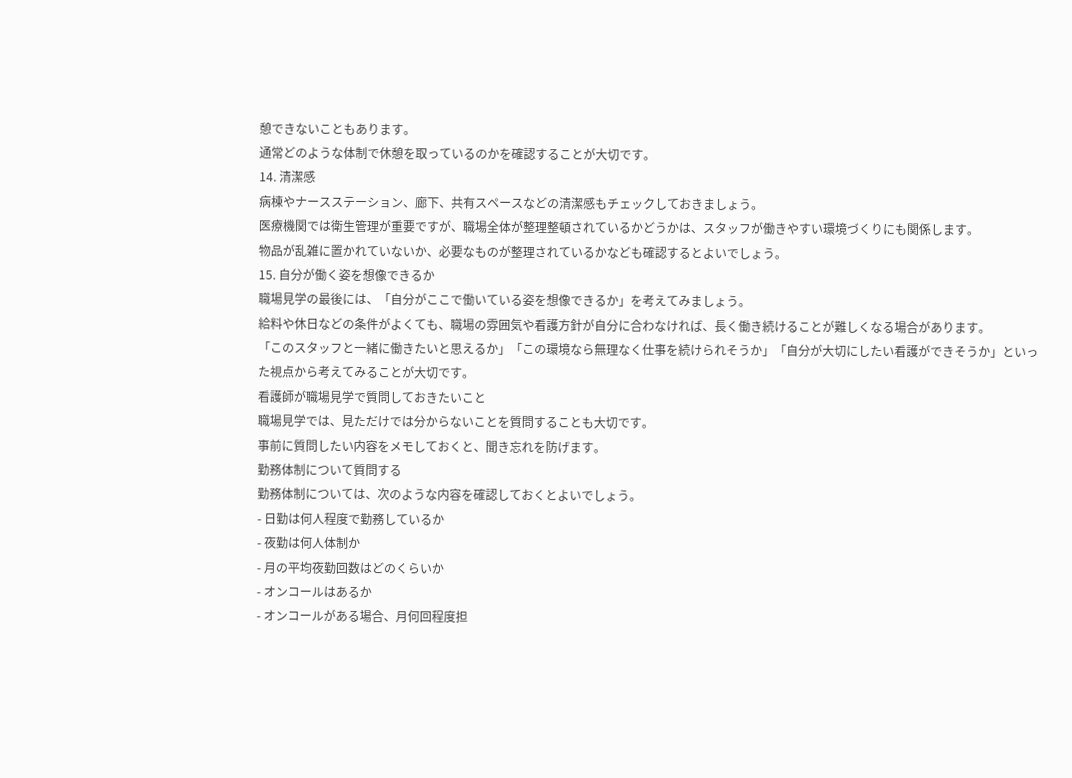憩できないこともあります。
通常どのような体制で休憩を取っているのかを確認することが大切です。
14. 清潔感
病棟やナースステーション、廊下、共有スペースなどの清潔感もチェックしておきましょう。
医療機関では衛生管理が重要ですが、職場全体が整理整頓されているかどうかは、スタッフが働きやすい環境づくりにも関係します。
物品が乱雑に置かれていないか、必要なものが整理されているかなども確認するとよいでしょう。
15. 自分が働く姿を想像できるか
職場見学の最後には、「自分がここで働いている姿を想像できるか」を考えてみましょう。
給料や休日などの条件がよくても、職場の雰囲気や看護方針が自分に合わなければ、長く働き続けることが難しくなる場合があります。
「このスタッフと一緒に働きたいと思えるか」「この環境なら無理なく仕事を続けられそうか」「自分が大切にしたい看護ができそうか」といった視点から考えてみることが大切です。
看護師が職場見学で質問しておきたいこと
職場見学では、見ただけでは分からないことを質問することも大切です。
事前に質問したい内容をメモしておくと、聞き忘れを防げます。
勤務体制について質問する
勤務体制については、次のような内容を確認しておくとよいでしょう。
- 日勤は何人程度で勤務しているか
- 夜勤は何人体制か
- 月の平均夜勤回数はどのくらいか
- オンコールはあるか
- オンコールがある場合、月何回程度担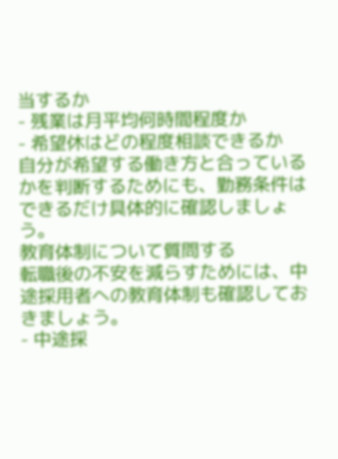当するか
- 残業は月平均何時間程度か
- 希望休はどの程度相談できるか
自分が希望する働き方と合っているかを判断するためにも、勤務条件はできるだけ具体的に確認しましょう。
教育体制について質問する
転職後の不安を減らすためには、中途採用者への教育体制も確認しておきましょう。
- 中途採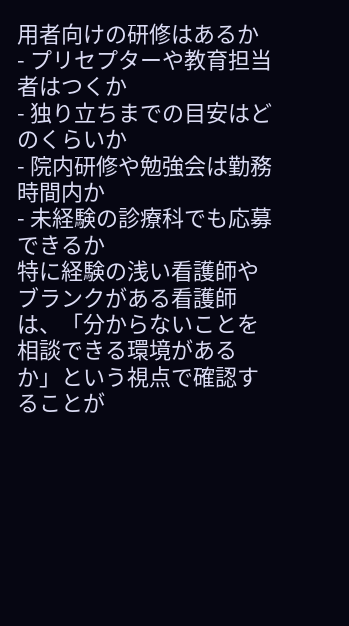用者向けの研修はあるか
- プリセプターや教育担当者はつくか
- 独り立ちまでの目安はどのくらいか
- 院内研修や勉強会は勤務時間内か
- 未経験の診療科でも応募できるか
特に経験の浅い看護師やブランクがある看護師は、「分からないことを相談できる環境があるか」という視点で確認することが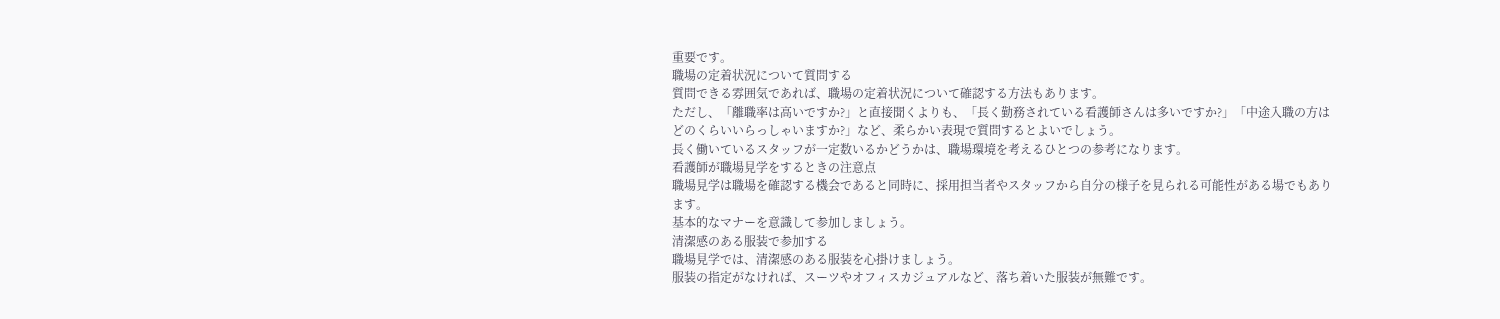重要です。
職場の定着状況について質問する
質問できる雰囲気であれば、職場の定着状況について確認する方法もあります。
ただし、「離職率は高いですか?」と直接聞くよりも、「長く勤務されている看護師さんは多いですか?」「中途入職の方はどのくらいいらっしゃいますか?」など、柔らかい表現で質問するとよいでしょう。
長く働いているスタッフが一定数いるかどうかは、職場環境を考えるひとつの参考になります。
看護師が職場見学をするときの注意点
職場見学は職場を確認する機会であると同時に、採用担当者やスタッフから自分の様子を見られる可能性がある場でもあります。
基本的なマナーを意識して参加しましょう。
清潔感のある服装で参加する
職場見学では、清潔感のある服装を心掛けましょう。
服装の指定がなければ、スーツやオフィスカジュアルなど、落ち着いた服装が無難です。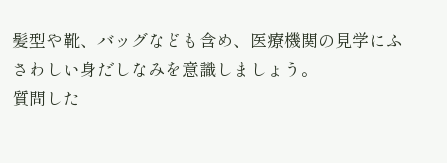髪型や靴、バッグなども含め、医療機関の見学にふさわしい身だしなみを意識しましょう。
質問した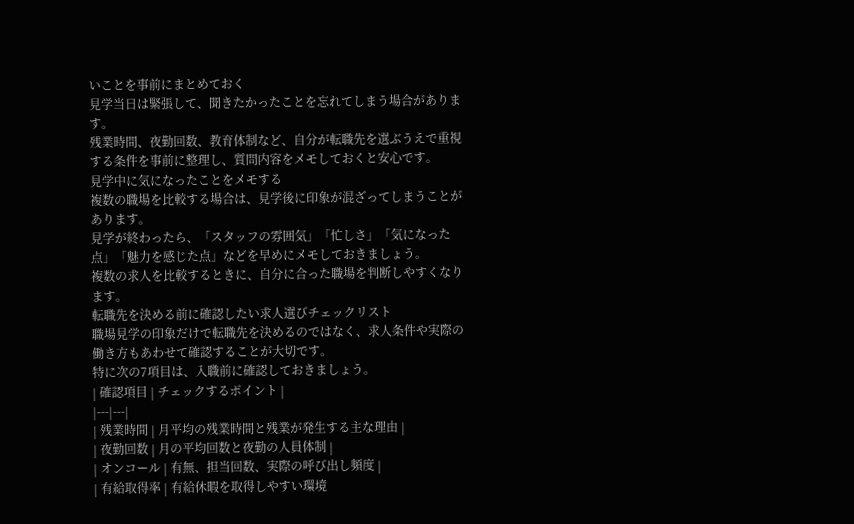いことを事前にまとめておく
見学当日は緊張して、聞きたかったことを忘れてしまう場合があります。
残業時間、夜勤回数、教育体制など、自分が転職先を選ぶうえで重視する条件を事前に整理し、質問内容をメモしておくと安心です。
見学中に気になったことをメモする
複数の職場を比較する場合は、見学後に印象が混ざってしまうことがあります。
見学が終わったら、「スタッフの雰囲気」「忙しさ」「気になった点」「魅力を感じた点」などを早めにメモしておきましょう。
複数の求人を比較するときに、自分に合った職場を判断しやすくなります。
転職先を決める前に確認したい求人選びチェックリスト
職場見学の印象だけで転職先を決めるのではなく、求人条件や実際の働き方もあわせて確認することが大切です。
特に次の7項目は、入職前に確認しておきましょう。
| 確認項目 | チェックするポイント |
|---|---|
| 残業時間 | 月平均の残業時間と残業が発生する主な理由 |
| 夜勤回数 | 月の平均回数と夜勤の人員体制 |
| オンコール | 有無、担当回数、実際の呼び出し頻度 |
| 有給取得率 | 有給休暇を取得しやすい環境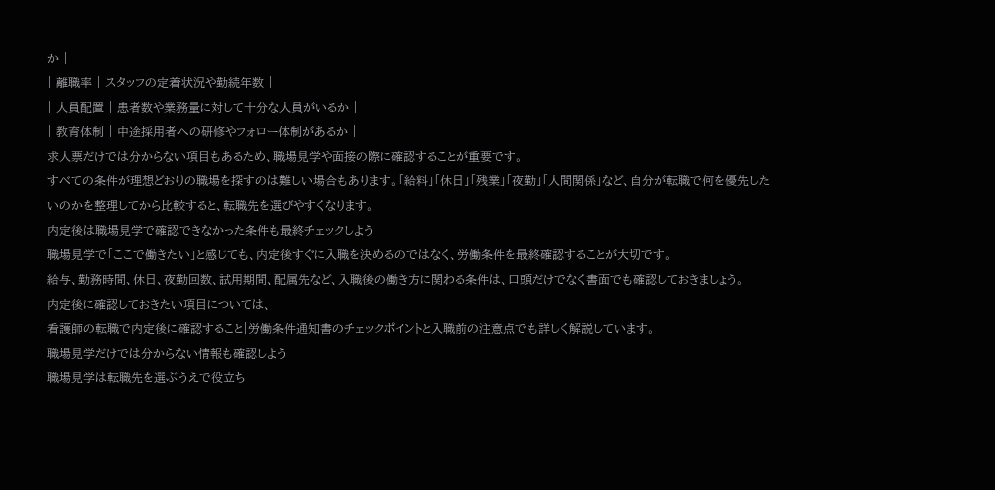か |
| 離職率 | スタッフの定着状況や勤続年数 |
| 人員配置 | 患者数や業務量に対して十分な人員がいるか |
| 教育体制 | 中途採用者への研修やフォロー体制があるか |
求人票だけでは分からない項目もあるため、職場見学や面接の際に確認することが重要です。
すべての条件が理想どおりの職場を探すのは難しい場合もあります。「給料」「休日」「残業」「夜勤」「人間関係」など、自分が転職で何を優先したいのかを整理してから比較すると、転職先を選びやすくなります。
内定後は職場見学で確認できなかった条件も最終チェックしよう
職場見学で「ここで働きたい」と感じても、内定後すぐに入職を決めるのではなく、労働条件を最終確認することが大切です。
給与、勤務時間、休日、夜勤回数、試用期間、配属先など、入職後の働き方に関わる条件は、口頭だけでなく書面でも確認しておきましょう。
内定後に確認しておきたい項目については、
看護師の転職で内定後に確認すること|労働条件通知書のチェックポイントと入職前の注意点でも詳しく解説しています。
職場見学だけでは分からない情報も確認しよう
職場見学は転職先を選ぶうえで役立ち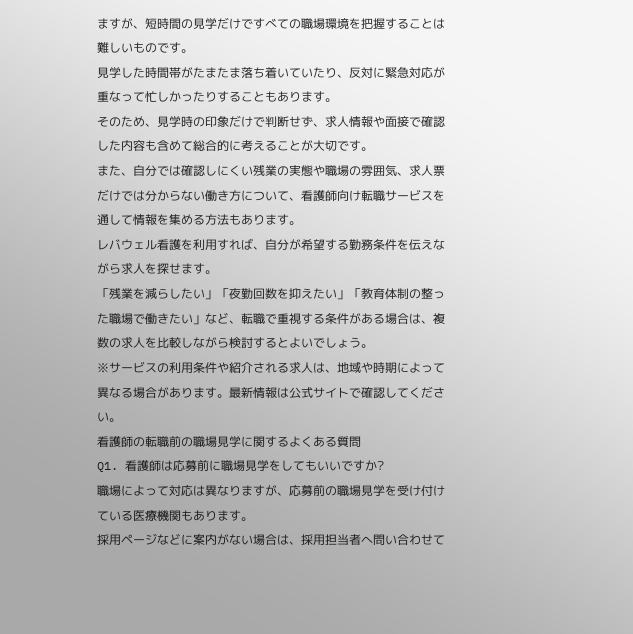ますが、短時間の見学だけですべての職場環境を把握することは難しいものです。
見学した時間帯がたまたま落ち着いていたり、反対に緊急対応が重なって忙しかったりすることもあります。
そのため、見学時の印象だけで判断せず、求人情報や面接で確認した内容も含めて総合的に考えることが大切です。
また、自分では確認しにくい残業の実態や職場の雰囲気、求人票だけでは分からない働き方について、看護師向け転職サービスを通して情報を集める方法もあります。
レバウェル看護を利用すれば、自分が希望する勤務条件を伝えながら求人を探せます。
「残業を減らしたい」「夜勤回数を抑えたい」「教育体制の整った職場で働きたい」など、転職で重視する条件がある場合は、複数の求人を比較しながら検討するとよいでしょう。
※サービスの利用条件や紹介される求人は、地域や時期によって異なる場合があります。最新情報は公式サイトで確認してください。
看護師の転職前の職場見学に関するよくある質問
Q1. 看護師は応募前に職場見学をしてもいいですか?
職場によって対応は異なりますが、応募前の職場見学を受け付けている医療機関もあります。
採用ページなどに案内がない場合は、採用担当者へ問い合わせて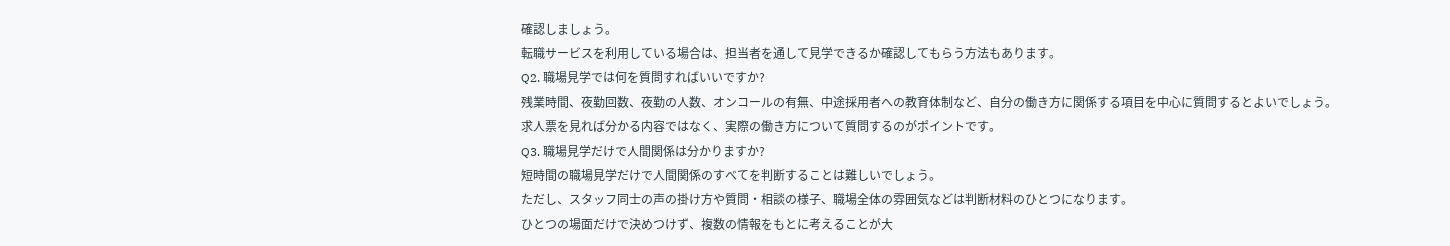確認しましょう。
転職サービスを利用している場合は、担当者を通して見学できるか確認してもらう方法もあります。
Q2. 職場見学では何を質問すればいいですか?
残業時間、夜勤回数、夜勤の人数、オンコールの有無、中途採用者への教育体制など、自分の働き方に関係する項目を中心に質問するとよいでしょう。
求人票を見れば分かる内容ではなく、実際の働き方について質問するのがポイントです。
Q3. 職場見学だけで人間関係は分かりますか?
短時間の職場見学だけで人間関係のすべてを判断することは難しいでしょう。
ただし、スタッフ同士の声の掛け方や質問・相談の様子、職場全体の雰囲気などは判断材料のひとつになります。
ひとつの場面だけで決めつけず、複数の情報をもとに考えることが大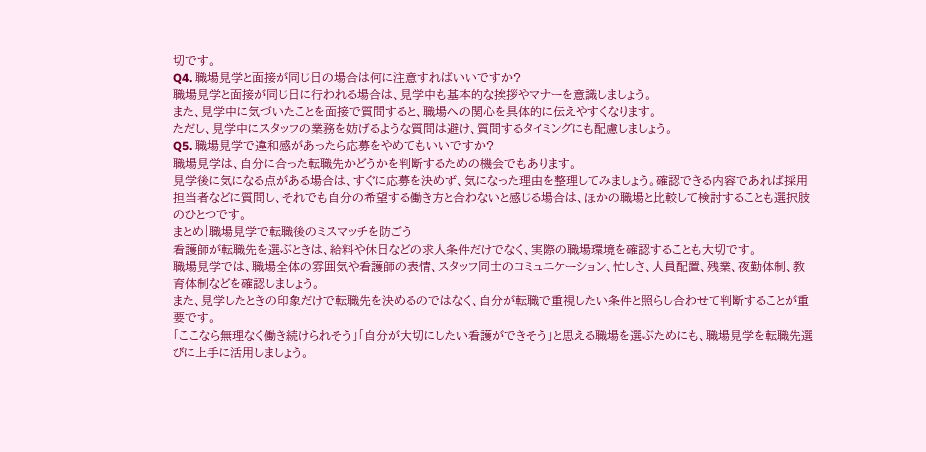切です。
Q4. 職場見学と面接が同じ日の場合は何に注意すればいいですか?
職場見学と面接が同じ日に行われる場合は、見学中も基本的な挨拶やマナーを意識しましょう。
また、見学中に気づいたことを面接で質問すると、職場への関心を具体的に伝えやすくなります。
ただし、見学中にスタッフの業務を妨げるような質問は避け、質問するタイミングにも配慮しましょう。
Q5. 職場見学で違和感があったら応募をやめてもいいですか?
職場見学は、自分に合った転職先かどうかを判断するための機会でもあります。
見学後に気になる点がある場合は、すぐに応募を決めず、気になった理由を整理してみましょう。確認できる内容であれば採用担当者などに質問し、それでも自分の希望する働き方と合わないと感じる場合は、ほかの職場と比較して検討することも選択肢のひとつです。
まとめ|職場見学で転職後のミスマッチを防ごう
看護師が転職先を選ぶときは、給料や休日などの求人条件だけでなく、実際の職場環境を確認することも大切です。
職場見学では、職場全体の雰囲気や看護師の表情、スタッフ同士のコミュニケーション、忙しさ、人員配置、残業、夜勤体制、教育体制などを確認しましょう。
また、見学したときの印象だけで転職先を決めるのではなく、自分が転職で重視したい条件と照らし合わせて判断することが重要です。
「ここなら無理なく働き続けられそう」「自分が大切にしたい看護ができそう」と思える職場を選ぶためにも、職場見学を転職先選びに上手に活用しましょう。